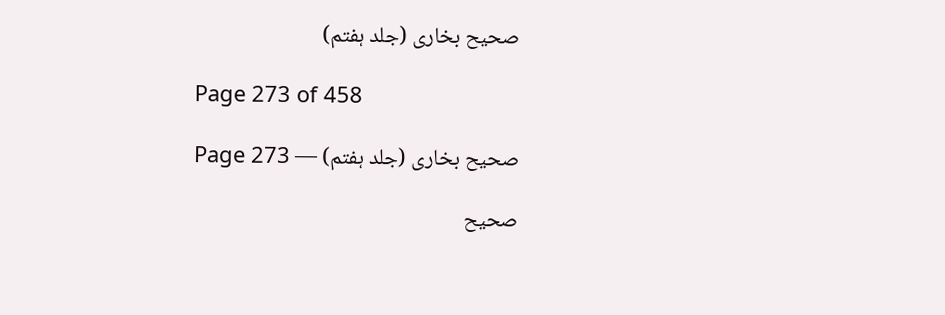صحیح بخاری (جلد ہفتم)

Page 273 of 458

صحیح بخاری (جلد ہفتم) — Page 273

صحیح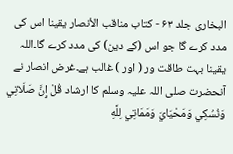البخاری جلد ۶۳ - كتاب مناقب الأنصار یقینا اس کی مدد کرے گا جو اس (کے دین) کی مدد کرے گا۔اللہ یقینا بہت طاقت ور ( اور ) غالب ہے۔غرض انصار نے آنحضرت صلی اللہ علیہ وسلم کا ارشاد قُلْ إِنَّ صَلَاتِي وَنُسُكِي وَمَحْيَايَ وَمَمَاتِي لِلَّهِ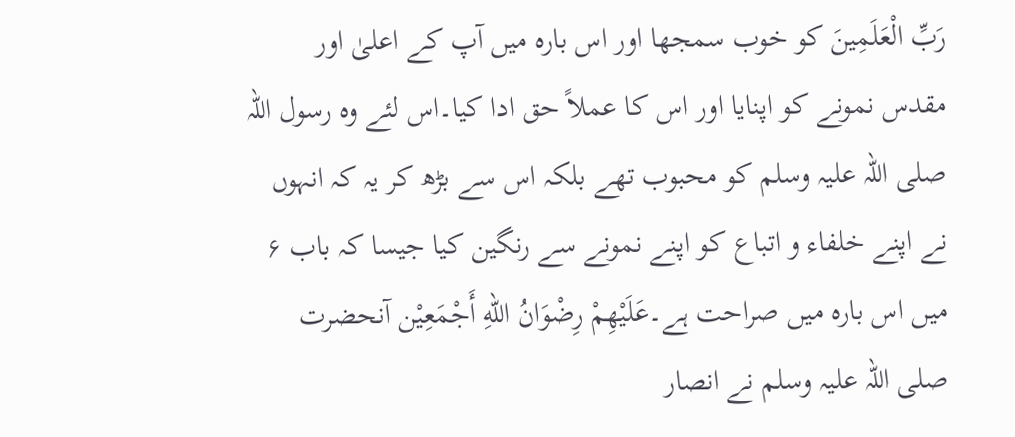رَبِّ الْعَلَمِينَ کو خوب سمجھا اور اس بارہ میں آپ کے اعلیٰ اور مقدس نمونے کو اپنایا اور اس کا عملاً حق ادا کیا۔اس لئے وہ رسول اللہ صلی اللہ علیہ وسلم کو محبوب تھے بلکہ اس سے بڑھ کر یہ کہ انہوں نے اپنے خلفاء و اتباع کو اپنے نمونے سے رنگین کیا جیسا کہ باب ۶ میں اس بارہ میں صراحت ہے۔عَلَيْهِمْ رِضْوَانُ اللهِ أَجْمَعِيْن آنحضرت صلی اللہ علیہ وسلم نے انصار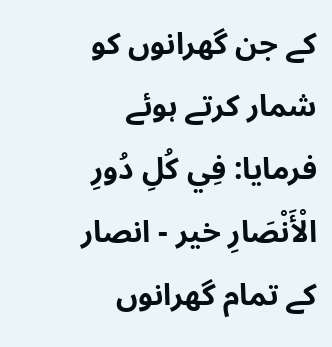کے جن گھرانوں کو شمار کرتے ہوئے فرمایا: فِي كُلِ دُورِ الْأَنْصَارِ خير - انصار کے تمام گھرانوں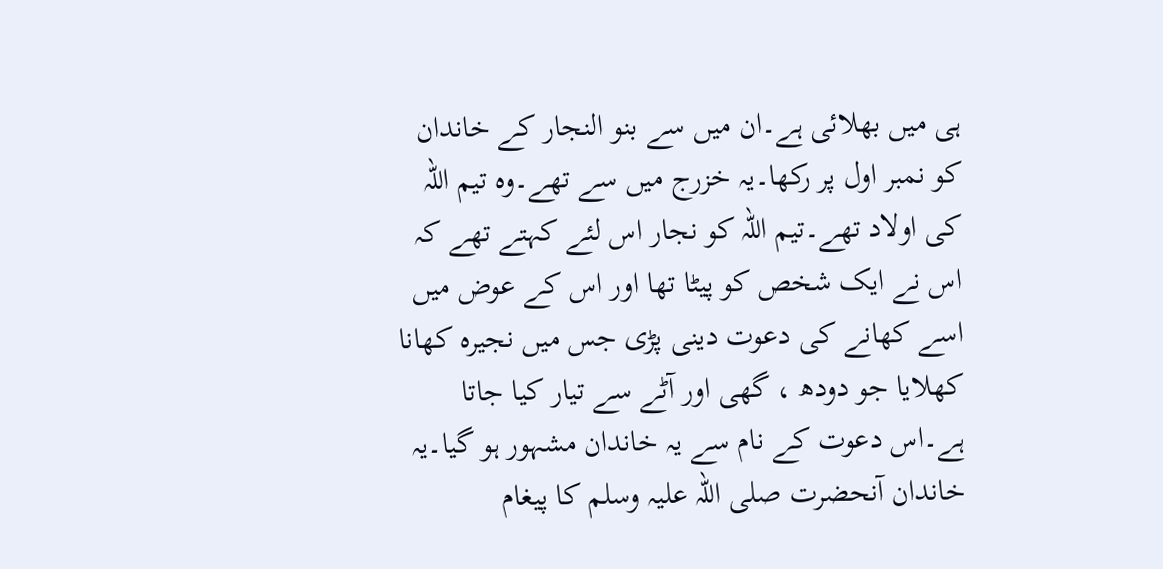ہی میں بھلائی ہے۔ان میں سے بنو النجار کے خاندان کو نمبر اول پر رکھا۔یہ خزرج میں سے تھے۔وہ تیم اللہ کی اولاد تھے۔تیم اللہ کو نجار اس لئے کہتے تھے کہ اس نے ایک شخص کو پیٹا تھا اور اس کے عوض میں اسے کھانے کی دعوت دینی پڑی جس میں نجیرہ کھانا کھلایا جو دودھ ، گھی اور آٹے سے تیار کیا جاتا ہے۔اس دعوت کے نام سے یہ خاندان مشہور ہو گیا۔یہ خاندان آنحضرت صلی اللہ علیہ وسلم کا پیغام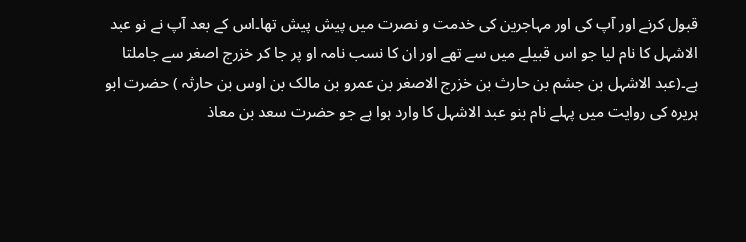قبول کرنے اور آپ کی اور مہاجرین کی خدمت و نصرت میں پیش پیش تھا۔اس کے بعد آپ نے نو عبد الاشہل کا نام لیا جو اس قبیلے میں سے تھے اور ان کا نسب نامہ او پر جا کر خزرج اصغر سے جاملتا ہے۔(عبد الاشہل بن جشم بن حارث بن خزرج الاصغر بن عمرو بن مالک بن اوس بن حارثہ ) حضرت ابو ہریرہ کی روایت میں پہلے نام بنو عبد الاشہل کا وارد ہوا ہے جو حضرت سعد بن معاذ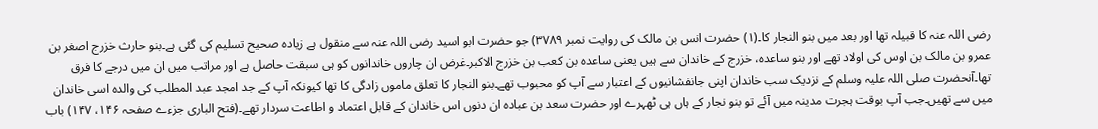رضی اللہ عنہ کا قبیلہ تھا اور بعد میں بنو النجار کا۔(۱) حضرت انس بن مالک کی روایت نمبر ۳۷۸۹) جو حضرت ابو اسید رضی اللہ عنہ سے منقول ہے زیادہ صحیح تسلیم کی گئی ہے۔بنو حارث خزرج اصغر بن عمرو بن مالک بن اوس کی اولاد تھے اور بنو ساعدہ، خزرج کے خاندان سے ہیں یعنی ساعدہ بن کعب بن خزرج الاکبر۔غرض ان چاروں خاندانوں کو ہی سبقت حاصل ہے اور مراتب میں ان میں درجے کا فرق تھا۔آنحضرت صلی اللہ علیہ وسلم کے نزدیک سب خاندان اپنی جانفشانیوں کے اعتبار سے آپ کو محبوب تھے۔بنو النجار کا تعلق ماموں زادگی کا تھا کیونکہ آپ کے جد امجد عبد المطلب کی والدہ اسی خاندان میں سے تھیں۔جب آپ بوقت ہجرت مدینہ میں آئے تو بنو نجار کے ہاں ہی ٹھہرے اور حضرت سعد بن عبادہ ان دنوں اس خاندان کے قابل اعتماد و اطاعت سردار تھے۔(فتح الباری جزءے صفحہ ۱۴۶، ۱۴۷) باب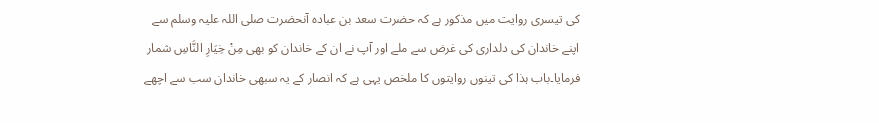کی تیسری روایت میں مذکور ہے کہ حضرت سعد بن عبادہ آنحضرت صلی اللہ علیہ وسلم سے اپنے خاندان کی دلداری کی غرض سے ملے اور آپ نے ان کے خاندان کو بھی مِنْ خِيَارِ النَّاسِ شمار فرمایا۔باب ہذا کی تینوں روایتوں کا ملخص یہی ہے کہ انصار کے یہ سبھی خاندان سب سے اچھے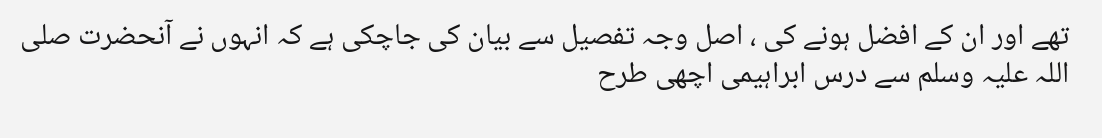تھے اور ان کے افضل ہونے کی ، اصل وجہ تفصیل سے بیان کی جاچکی ہے کہ انہوں نے آنحضرت صلی اللہ علیہ وسلم سے درس ابراہیمی اچھی طرح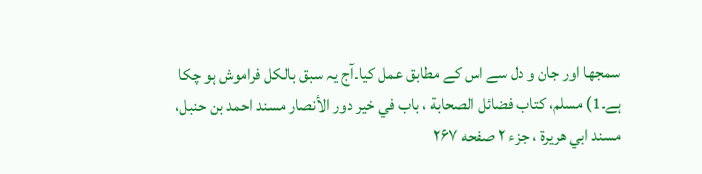سمجھا اور جان و دل سے اس کے مطابق عمل کیا۔آج یہ سبق بالکل فراموش ہو چکا ہے۔1) مسلم، كتاب فضائل الصحابة ، باب في خير دور الأنصار مسند احمد بن حنبل، مسند ابي هريرة ، جزء ۲ صفحه ۲۶۷